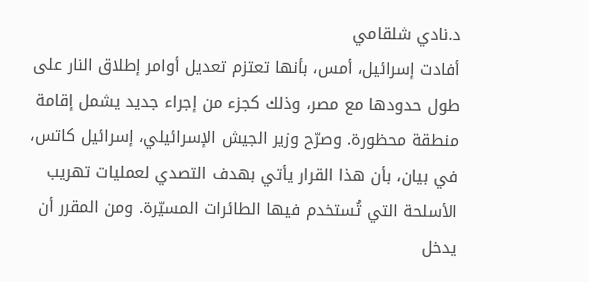د.نادي شلقامي
أفادت إسرائيل، أمس، بأنها تعتزم تعديل أوامر إطلاق النار على طول حدودها مع مصر، وذلك كجزء من إجراء جديد يشمل إقامة منطقة محظورة. وصرّح وزير الجيش الإسرائيلي، إسرائيل كاتس، في بيان، بأن هذا القرار يأتي بهدف التصدي لعمليات تهريب الأسلحة التي تُستخدم فيها الطائرات المسيّرة. ومن المقرر أن يدخل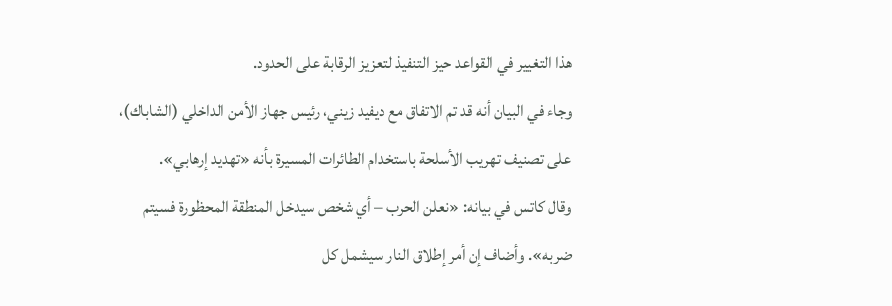هذا التغيير في القواعد حيز التنفيذ لتعزيز الرقابة على الحدود.
وجاء في البيان أنه قد تم الاتفاق مع ديفيد زيني، رئيس جهاز الأمن الداخلي (الشاباك)، على تصنيف تهريب الأسلحة باستخدام الطائرات المسيرة بأنه «تهديد إرهابي».
وقال كاتس في بيانه: «نعلن الحرب – أي شخص سيدخل المنطقة المحظورة فسيتم ضربه». وأضاف إن أمر إطلاق النار سيشمل كل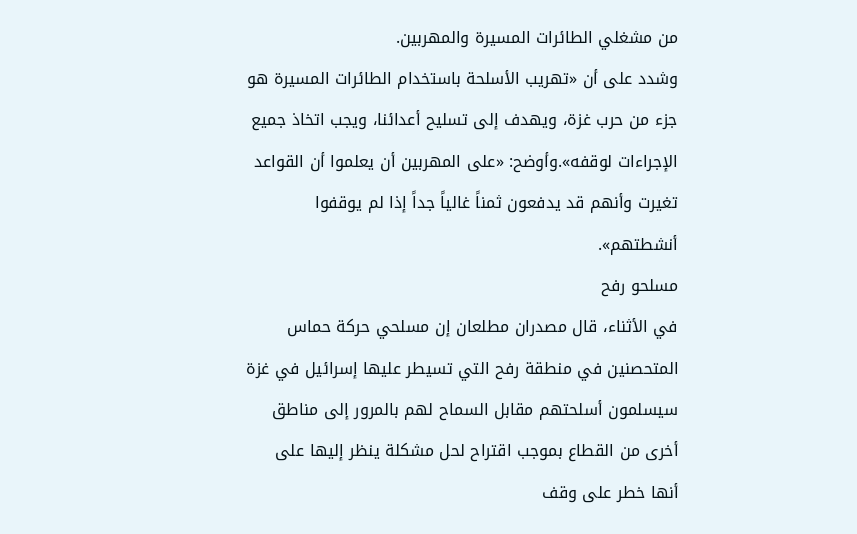من مشغلي الطائرات المسيرة والمهربين.
وشدد على أن «تهريب الأسلحة باستخدام الطائرات المسيرة هو جزء من حرب غزة، ويهدف إلى تسليح أعدائنا، ويجب اتخاذ جميع الإجراءات لوقفه».وأوضح: «على المهربين أن يعلموا أن القواعد تغيرت وأنهم قد يدفعون ثمناً غالياً جداً إذا لم يوقفوا أنشطتهم».
مسلحو رفح
في الأثناء، قال مصدران مطلعان إن مسلحي حركة حماس المتحصنين في منطقة رفح التي تسيطر عليها إسرائيل في غزة سيسلمون أسلحتهم مقابل السماح لهم بالمرور إلى مناطق أخرى من القطاع بموجب اقتراح لحل مشكلة ينظر إليها على أنها خطر على وقف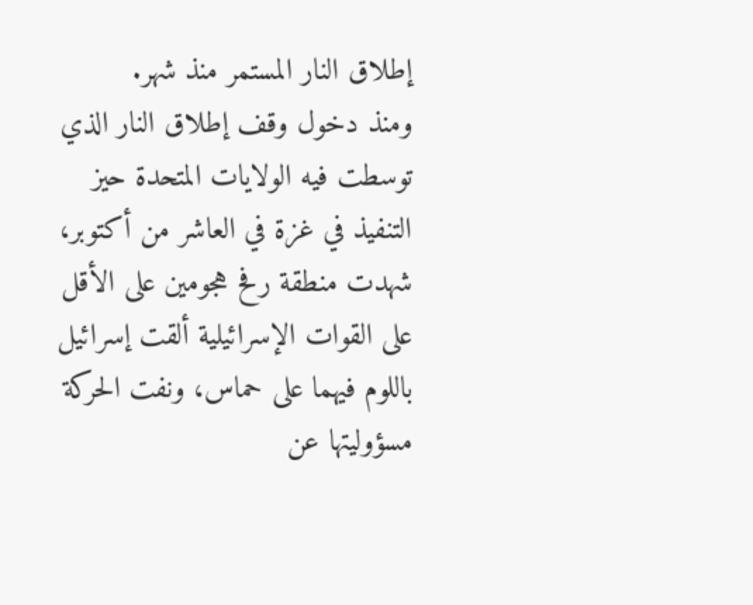إطلاق النار المستمر منذ شهر.
ومنذ دخول وقف إطلاق النار الذي توسطت فيه الولايات المتحدة حيز التنفيذ في غزة في العاشر من أكتوبر، شهدت منطقة رفح هجومين على الأقل على القوات الإسرائيلية ألقت إسرائيل باللوم فيهما على حماس، ونفت الحركة مسؤوليتها عن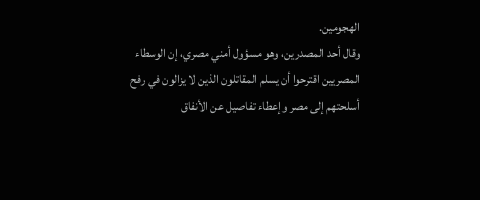الهجومين.
وقال أحد المصدرين، وهو مسؤول أمني مصري، إن الوسطاء المصريين اقترحوا أن يسلم المقاتلون الذين لا يزالون في رفح أسلحتهم إلى مصر وإعطاء تفاصيل عن الأنفاق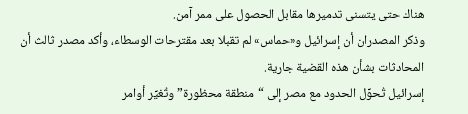هناك حتى يتسنى تدميرها مقابل الحصول على ممر آمن.
وذكر المصدران أن إسرائيل و«حماس» لم تقبلا بعد مقترحات الوسطاء، وأكد مصدر ثالث أن المحادثات بشأن هذه القضية جارية.
إسرائيل تُحوِّل الحدود مع مصر إلى “منطقة محظورة” وتُغيِّر أوامر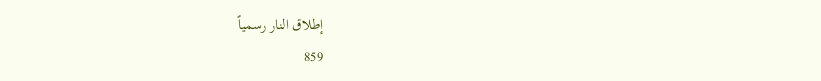إطلاق النار رسمياً
859